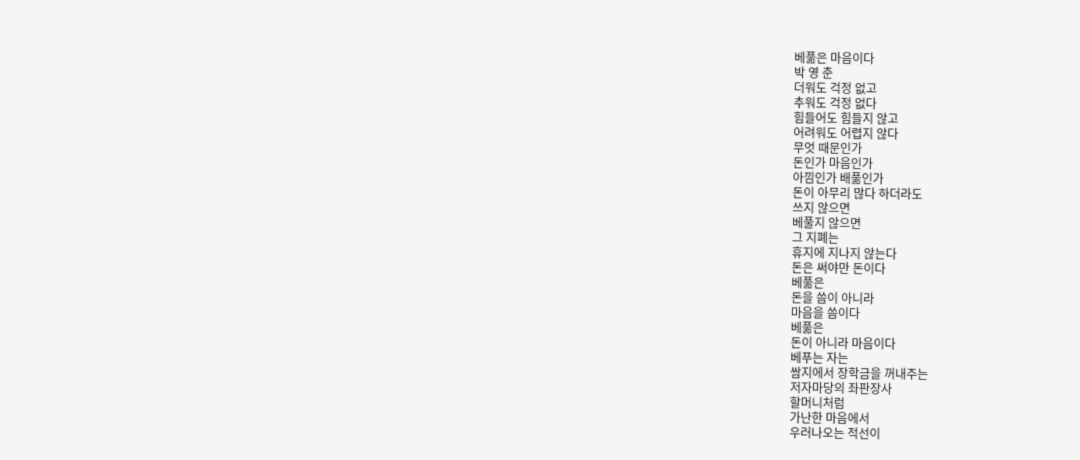베풂은 마음이다
박 영 춘
더워도 걱정 없고
추워도 걱정 없다
힘들어도 힘들지 않고
어려워도 어렵지 않다
무엇 때문인가
돈인가 마음인가
아낌인가 배풂인가
돈이 아무리 많다 하더라도
쓰지 않으면
베풀지 않으면
그 지폐는
휴지에 지나지 않는다
돈은 써야만 돈이다
베풂은
돈을 씀이 아니라
마음을 씀이다
베풂은
돈이 아니라 마음이다
베푸는 자는
쌈지에서 장학금을 꺼내주는
저자마당의 좌판장사
할머니처럼
가난한 마음에서
우러나오는 적선이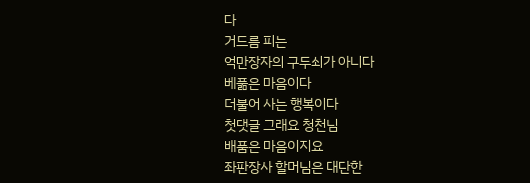다
거드름 피는
억만장자의 구두쇠가 아니다
베풂은 마음이다
더불어 사는 행복이다
첫댓글 그래요 청천님
배품은 마음이지요
좌판장사 할머님은 대단한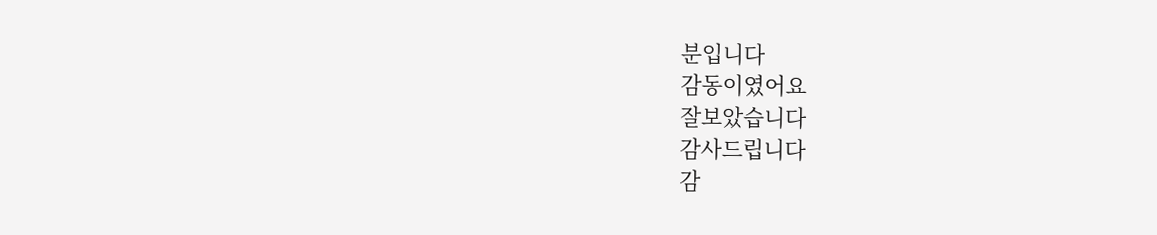분입니다
감동이였어요
잘보았습니다
감사드립니다
감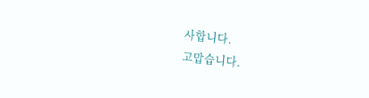사합니다.
고맙습니다.